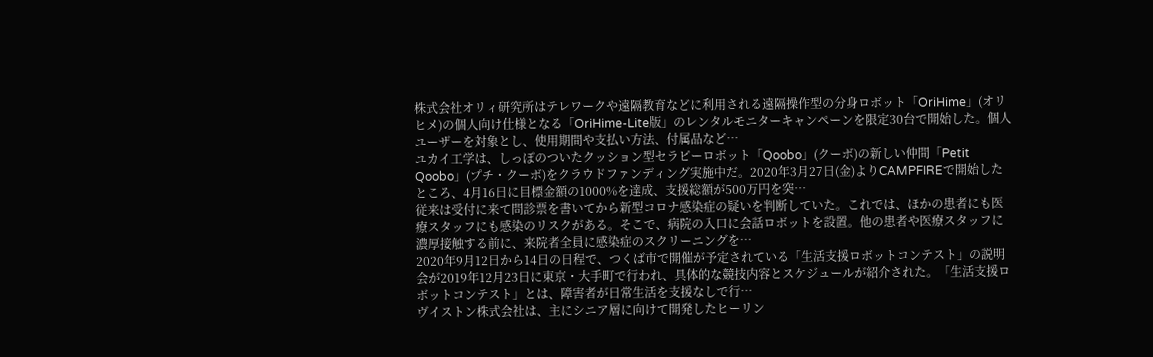株式会社オリィ研究所はテレワークや遠隔教育などに利用される遠隔操作型の分身ロボット「OriHime」(オリヒメ)の個人向け仕様となる「OriHime-Lite版」のレンタルモニターキャンペーンを限定30台で開始した。個人ユーザーを対象とし、使用期間や支払い方法、付属品など…
ユカイ工学は、しっぽのついたクッション型セラピーロボット「Qoobo」(クーボ)の新しい仲間「Petit Qoobo」(プチ・クーボ)をクラウドファンディング実施中だ。2020年3月27日(金)よりCAMPFIREで開始したところ、4月16日に目標金額の1000%を達成、支援総額が500万円を突…
従来は受付に来て問診票を書いてから新型コロナ感染症の疑いを判断していた。これでは、ほかの患者にも医療スタッフにも感染のリスクがある。そこで、病院の入口に会話ロボットを設置。他の患者や医療スタッフに濃厚接触する前に、来院者全員に感染症のスクリーニングを…
2020年9月12日から14日の日程で、つくば市で開催が予定されている「生活支援ロボットコンテスト」の説明会が2019年12月23日に東京・大手町で行われ、具体的な競技内容とスケジュールが紹介された。「生活支援ロボットコンテスト」とは、障害者が日常生活を支援なしで行…
ヴイストン株式会社は、主にシニア層に向けて開発したヒーリン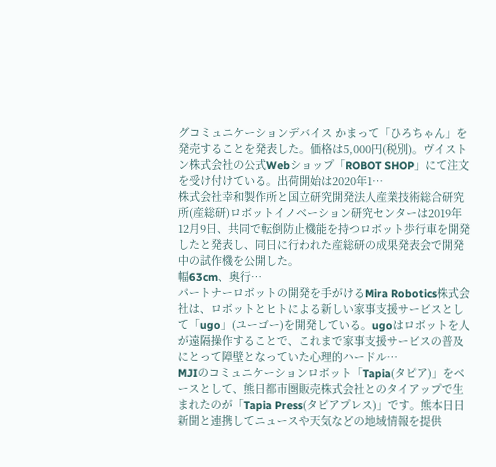グコミュニケーションデバイス かまって「ひろちゃん」を発売することを発表した。価格は5,000円(税別)。ヴイストン株式会社の公式Webショップ「ROBOT SHOP」にて注文を受け付けている。出荷開始は2020年1…
株式会社幸和製作所と国立研究開発法人産業技術総合研究所(産総研)ロボットイノベーション研究センターは2019年12月9日、共同で転倒防止機能を持つロボット歩行車を開発したと発表し、同日に行われた産総研の成果発表会で開発中の試作機を公開した。
幅63cm、奥行…
パートナーロボットの開発を手がけるMira Robotics株式会社は、ロボットとヒトによる新しい家事支援サービスとして「ugo」(ユーゴー)を開発している。ugoはロボットを人が遠隔操作することで、これまで家事支援サービスの普及にとって障壁となっていた心理的ハードル…
MJIのコミュニケーションロボット「Tapia(タピア)」をベースとして、熊日都市圏販売株式会社とのタイアップで生まれたのが「Tapia Press(タピアプレス)」です。熊本日日新聞と連携してニュースや天気などの地域情報を提供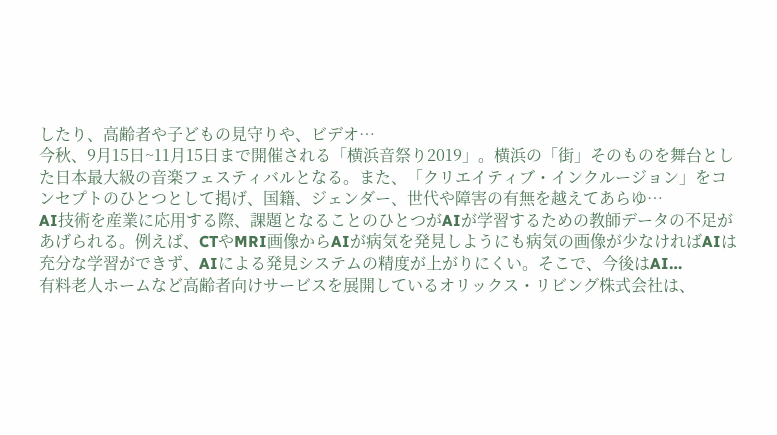したり、高齢者や子どもの見守りや、ビデオ…
今秋、9月15日~11月15日まで開催される「横浜音祭り2019」。横浜の「街」そのものを舞台とした日本最大級の音楽フェスティバルとなる。また、「クリエイティブ・インクルージョン」をコンセプトのひとつとして掲げ、国籍、ジェンダー、世代や障害の有無を越えてあらゆ…
AI技術を産業に応用する際、課題となることのひとつがAIが学習するための教師データの不足があげられる。例えば、CTやMRI画像からAIが病気を発見しようにも病気の画像が少なければAIは充分な学習ができず、AIによる発見システムの精度が上がりにくい。そこで、今後はAI…
有料老人ホームなど高齢者向けサービスを展開しているオリックス・リビング株式会社は、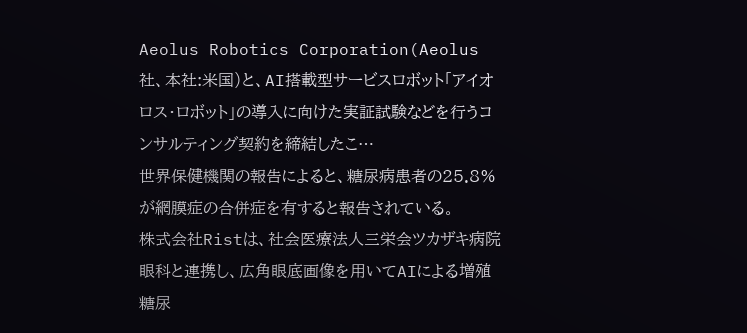Aeolus Robotics Corporation(Aeolus社、本社:米国)と、AI搭載型サービスロボット「アイオロス・ロボット」の導入に向けた実証試験などを行うコンサルティング契約を締結したこ…
世界保健機関の報告によると、糖尿病患者の25.8%が網膜症の合併症を有すると報告されている。
株式会社Ristは、社会医療法人三栄会ツカザキ病院眼科と連携し、広角眼底画像を用いてAIによる増殖糖尿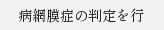病網膜症の判定を行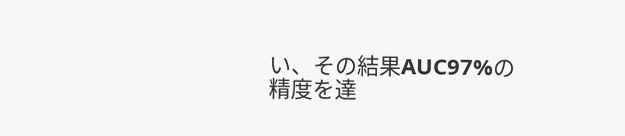い、その結果AUC97%の精度を達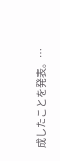成したことを発表。…